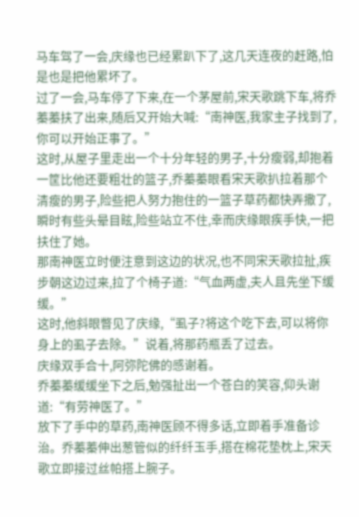马车驾了一会,庆缘也已经累趴下了,这几天连夜的赶路,怕是也是把他累坏了。
过了一会,马车停了下来,在一个茅屋前,宋天歌跳下车,将乔蓁蓁扶了出来,随后又开始大喊:“南神医,我家主子找到了,你可以开始正事了。”
这时,从屋子里走出一个十分年轻的男子,十分瘦弱,却抱着一筐比他还要粗壮的篮子,乔蓁蓁眼看宋天歌扒拉着那个清瘦的男子,险些把人努力抱住的一篮子草药都快弄撒了,瞬时有些头晕目眩,险些站立不住,幸而庆缘眼疾手快,一把扶住了她。
那南神医立时便注意到这边的状况,也不同宋天歌拉扯,疾步朝这边过来,拉了个椅子道:“气血两虚,夫人且先坐下缓缓。”
这时,他斜眼瞥见了庆缘,“虱子?将这个吃下去,可以将你身上的虱子去除。”说着,将那药瓶丢了过去。
庆缘双手合十,阿弥陀佛的感谢着。
乔蓁蓁缓缓坐下之后,勉强扯出一个苍白的笑容,仰头谢道:“有劳神医了。”
放下了手中的草药,南神医顾不得多话,立即着手准备诊治。乔蓁蓁伸出葱管似的纤纤玉手,搭在棉花垫枕上,宋天歌立即接过丝帕搭上腕子。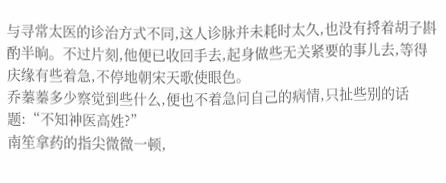与寻常太医的诊治方式不同,这人诊脉并未耗时太久,也没有捋着胡子斟酌半晌。不过片刻,他便已收回手去,起身做些无关紧要的事儿去,等得庆缘有些着急,不停地朝宋天歌使眼色。
乔蓁蓁多少察觉到些什么,便也不着急问自己的病情,只扯些别的话题:“不知神医高姓?”
南笙拿药的指尖微微一顿,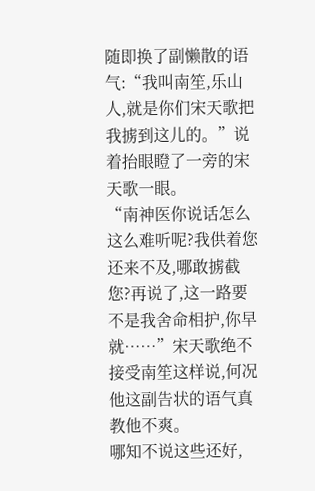随即换了副懒散的语气:“我叫南笙,乐山人,就是你们宋天歌把我掳到这儿的。”说着抬眼瞪了一旁的宋天歌一眼。
“南神医你说话怎么这么难听呢?我供着您还来不及,哪敢掳截您?再说了,这一路要不是我舍命相护,你早就……”宋天歌绝不接受南笙这样说,何况他这副告状的语气真教他不爽。
哪知不说这些还好,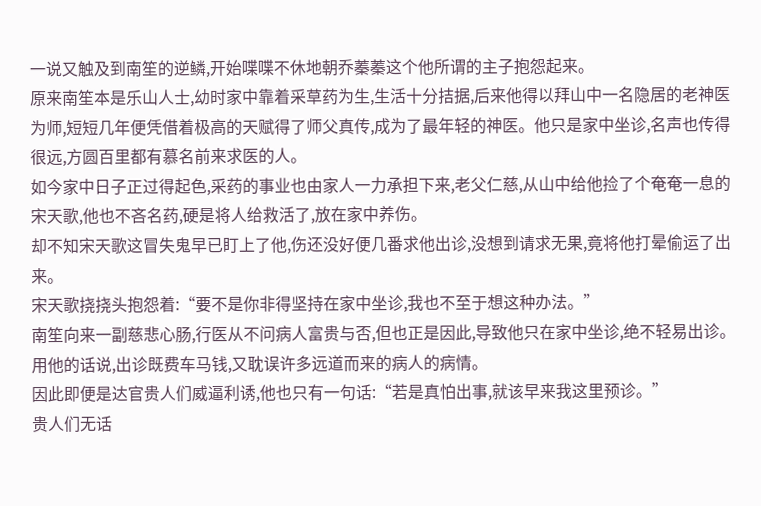一说又触及到南笙的逆鳞,开始喋喋不休地朝乔蓁蓁这个他所谓的主子抱怨起来。
原来南笙本是乐山人士,幼时家中靠着采草药为生,生活十分拮据,后来他得以拜山中一名隐居的老神医为师,短短几年便凭借着极高的天赋得了师父真传,成为了最年轻的神医。他只是家中坐诊,名声也传得很远,方圆百里都有慕名前来求医的人。
如今家中日子正过得起色,采药的事业也由家人一力承担下来,老父仁慈,从山中给他捡了个奄奄一息的宋天歌,他也不吝名药,硬是将人给救活了,放在家中养伤。
却不知宋天歌这冒失鬼早已盯上了他,伤还没好便几番求他出诊,没想到请求无果,竟将他打晕偷运了出来。
宋天歌挠挠头抱怨着:“要不是你非得坚持在家中坐诊,我也不至于想这种办法。”
南笙向来一副慈悲心肠,行医从不问病人富贵与否,但也正是因此,导致他只在家中坐诊,绝不轻易出诊。用他的话说,出诊既费车马钱,又耽误许多远道而来的病人的病情。
因此即便是达官贵人们威逼利诱,他也只有一句话:“若是真怕出事,就该早来我这里预诊。”
贵人们无话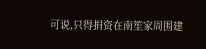可说,只得捐资在南笙家周围建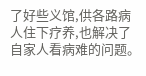了好些义馆,供各路病人住下疗养,也解决了自家人看病难的问题。